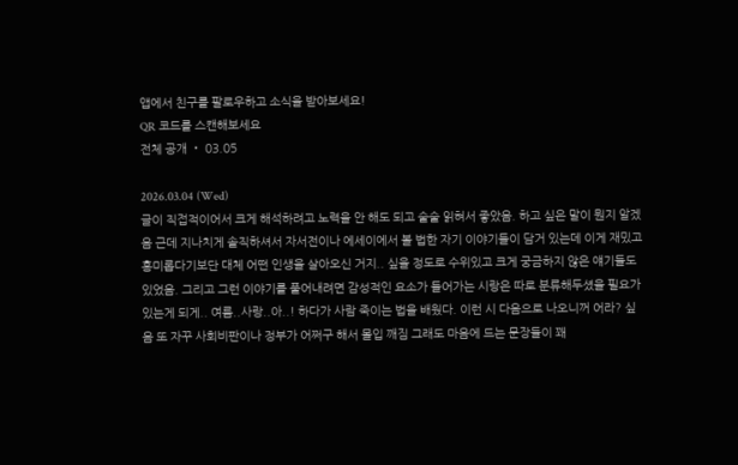앱에서 친구를 팔로우하고 소식을 받아보세요!
QR 코드를 스캔해보세요
전체 공개 ・ 03.05

2026.03.04 (Wed)
글이 직접적이어서 크게 해석하려고 노력을 안 해도 되고 술술 읽혀서 좋았음. 하고 싶은 말이 뭔지 알겠음 근데 지나치게 솔직하셔서 자서전이나 에세이에서 볼 법한 자기 이야기들이 담거 있는데 이게 재밌고 흥미롭다기보단 대체 어떤 인생을 살아오신 거지.. 싶을 정도로 수위있고 크게 궁금하지 않은 얘기들도 있었음. 그리고 그런 이야기를 풀어내려면 감성적인 요소가 들어가는 시랑은 따로 분류해두셨을 필요가 있는게 되게.. 여름..사랑..아..! 하다가 사람 죽이는 법을 배웠다. 이런 시 다음으로 나오니꺼 어라? 싶음 또 자꾸 사회비판이나 정부가 어쩌구 해서 몰입 깨짐 그래도 마음에 드는 문장들이 꽤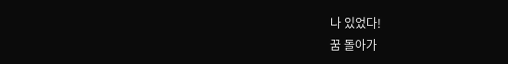나 있었다!
꿈 돌아가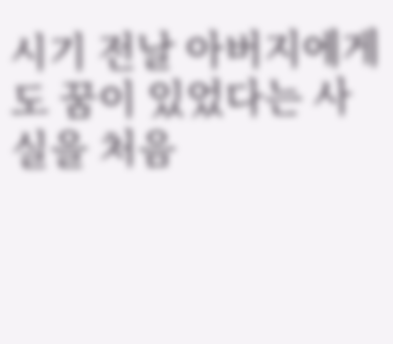시기 전날 아버지에게도 꿈이 있었다는 사실을 처음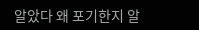알았다 왜 포기한지 알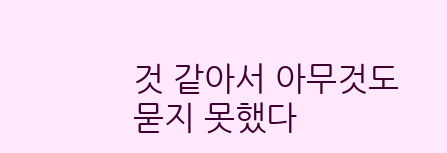것 같아서 아무것도 묻지 못했다